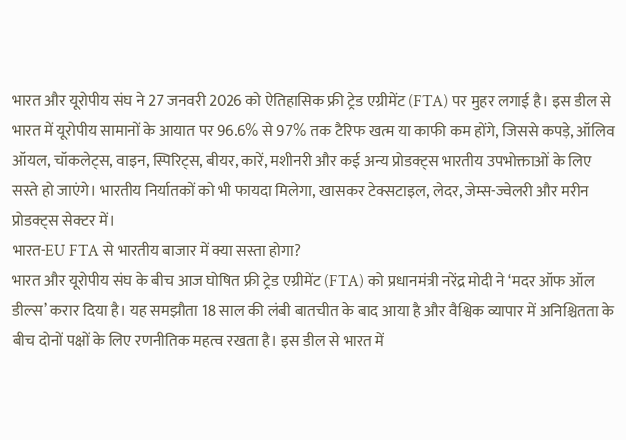भारत और यूरोपीय संघ ने 27 जनवरी 2026 को ऐतिहासिक फ्री ट्रेड एग्रीमेंट (FTA) पर मुहर लगाई है। इस डील से भारत में यूरोपीय सामानों के आयात पर 96.6% से 97% तक टैरिफ खत्म या काफी कम होंगे, जिससे कपड़े, ऑलिव ऑयल, चॉकलेट्स, वाइन, स्पिरिट्स, बीयर, कारें, मशीनरी और कई अन्य प्रोडक्ट्स भारतीय उपभोक्ताओं के लिए सस्ते हो जाएंगे। भारतीय निर्यातकों को भी फायदा मिलेगा, खासकर टेक्सटाइल, लेदर, जेम्स-ज्वेलरी और मरीन प्रोडक्ट्स सेक्टर में।
भारत-EU FTA से भारतीय बाजार में क्या सस्ता होगा?
भारत और यूरोपीय संघ के बीच आज घोषित फ्री ट्रेड एग्रीमेंट (FTA) को प्रधानमंत्री नरेंद्र मोदी ने ‘मदर ऑफ ऑल डील्स’ करार दिया है। यह समझौता 18 साल की लंबी बातचीत के बाद आया है और वैश्विक व्यापार में अनिश्चितता के बीच दोनों पक्षों के लिए रणनीतिक महत्व रखता है। इस डील से भारत में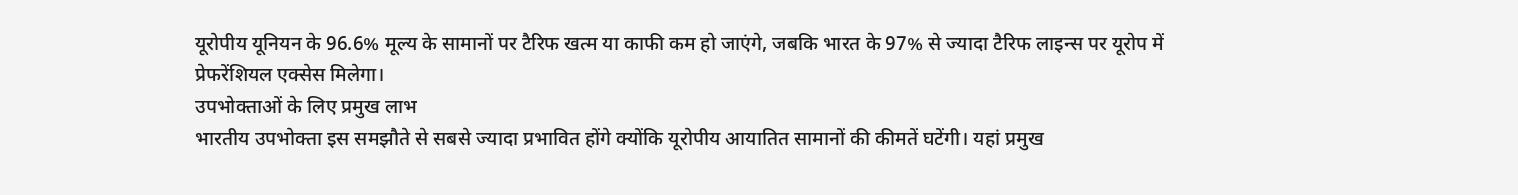यूरोपीय यूनियन के 96.6% मूल्य के सामानों पर टैरिफ खत्म या काफी कम हो जाएंगे, जबकि भारत के 97% से ज्यादा टैरिफ लाइन्स पर यूरोप में प्रेफरेंशियल एक्सेस मिलेगा।
उपभोक्ताओं के लिए प्रमुख लाभ
भारतीय उपभोक्ता इस समझौते से सबसे ज्यादा प्रभावित होंगे क्योंकि यूरोपीय आयातित सामानों की कीमतें घटेंगी। यहां प्रमुख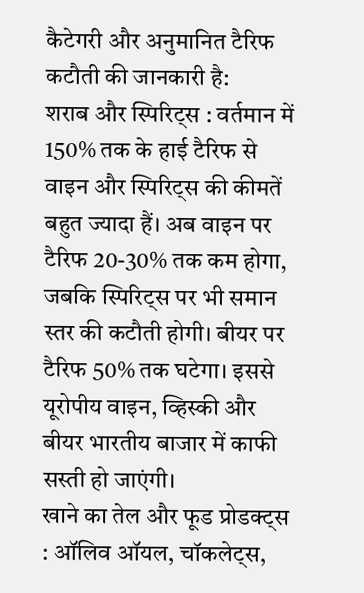कैटेगरी और अनुमानित टैरिफ कटौती की जानकारी है:
शराब और स्पिरिट्स : वर्तमान में 150% तक के हाई टैरिफ से वाइन और स्पिरिट्स की कीमतें बहुत ज्यादा हैं। अब वाइन पर टैरिफ 20-30% तक कम होगा, जबकि स्पिरिट्स पर भी समान स्तर की कटौती होगी। बीयर पर टैरिफ 50% तक घटेगा। इससे यूरोपीय वाइन, व्हिस्की और बीयर भारतीय बाजार में काफी सस्ती हो जाएंगी।
खाने का तेल और फूड प्रोडक्ट्स : ऑलिव ऑयल, चॉकलेट्स,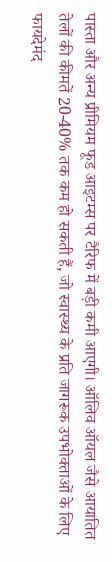पास्ता और अन्य प्रीमियम फूड आइटम्स पर टैरिफ में बड़ी कमी आएगी। ऑलिव ऑयल जैसे आयातित तेलों की कीमतें 20-40% तक कम हो सकती हैं, जो स्वास्थ्य के प्रति जागरूक उपभोक्ताओं के लिए फायदेमंद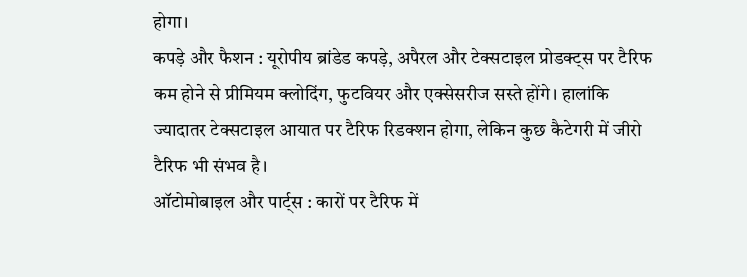होगा।
कपड़े और फैशन : यूरोपीय ब्रांडेड कपड़े, अपैरल और टेक्सटाइल प्रोडक्ट्स पर टैरिफ कम होने से प्रीमियम क्लोदिंग, फुटवियर और एक्सेसरीज सस्ते होंगे। हालांकि ज्यादातर टेक्सटाइल आयात पर टैरिफ रिडक्शन होगा, लेकिन कुछ कैटेगरी में जीरो टैरिफ भी संभव है।
ऑटोमोबाइल और पार्ट्स : कारों पर टैरिफ में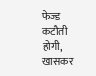फेज्ड कटौती होगी, खासकर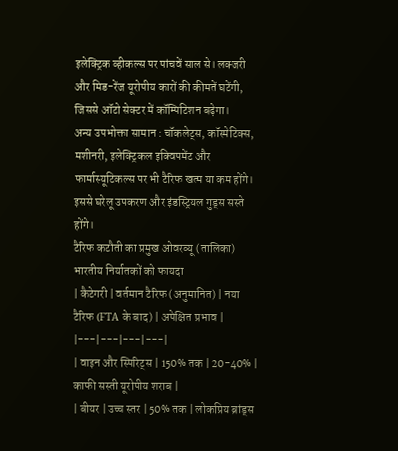इलेक्ट्रिक व्हीकल्स पर पांचवें साल से। लक्जरी और मिड-रेंज यूरोपीय कारों की कीमतें घटेंगी, जिससे ऑटो सेक्टर में कॉम्पिटिशन बढ़ेगा।
अन्य उपभोक्ता सामान : चॉकलेट्स, कॉस्मेटिक्स, मशीनरी, इलेक्ट्रिकल इक्विपमेंट और फार्मास्यूटिकल्स पर भी टैरिफ खत्म या कम होंगे। इससे घरेलू उपकरण और इंडस्ट्रियल गुड्स सस्ते होंगे।
टैरिफ कटौती का प्रमुख ओवरव्यू (तालिका)
भारतीय निर्यातकों को फायदा
| कैटेगरी | वर्तमान टैरिफ (अनुमानित) | नया टैरिफ (FTA के बाद) | अपेक्षित प्रभाव |
|---|---|---|---|
| वाइन और स्पिरिट्स | 150% तक | 20-40% | काफी सस्ती यूरोपीय शराब |
| बीयर | उच्च स्तर | 50% तक | लोकप्रिय ब्रांड्स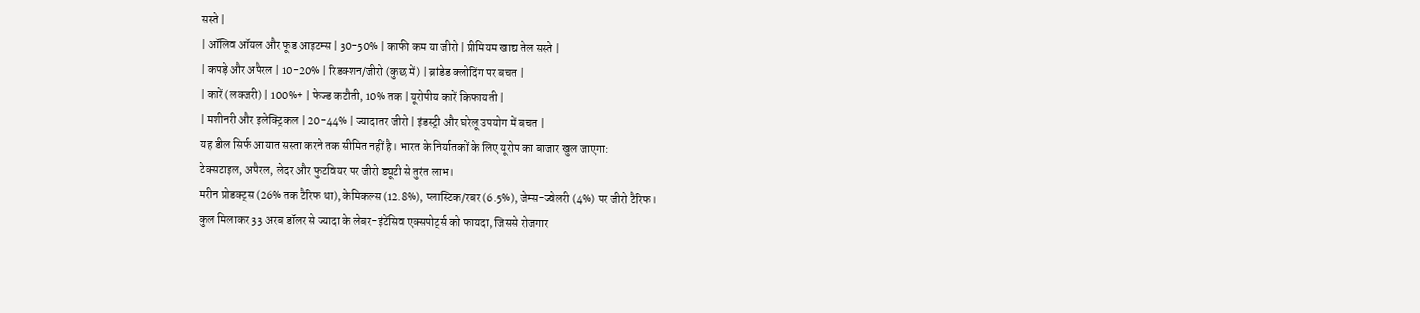सस्ते |
| ऑलिव ऑयल और फूड आइटम्स | 30-50% | काफी कम या जीरो | प्रीमियम खाद्य तेल सस्ते |
| कपड़े और अपैरल | 10-20% | रिडक्शन/जीरो (कुछ में) | ब्रांडेड क्लोदिंग पर बचत |
| कारें (लक्जरी) | 100%+ | फेज्ड कटौती, 10% तक | यूरोपीय कारें किफायती |
| मशीनरी और इलेक्ट्रिकल | 20-44% | ज्यादातर जीरो | इंडस्ट्री और घरेलू उपयोग में बचत |
यह डील सिर्फ आयात सस्ता करने तक सीमित नहीं है। भारत के निर्यातकों के लिए यूरोप का बाजार खुल जाएगा:
टेक्सटाइल, अपैरल, लेदर और फुटवियर पर जीरो ड्यूटी से तुरंत लाभ।
मरीन प्रोडक्ट्स (26% तक टैरिफ था), केमिकल्स (12.8%), प्लास्टिक/रबर (6.5%), जेम्स-ज्वेलरी (4%) पर जीरो टैरिफ।
कुल मिलाकर 33 अरब डॉलर से ज्यादा के लेबर-इंटेंसिव एक्सपोर्ट्स को फायदा, जिससे रोजगार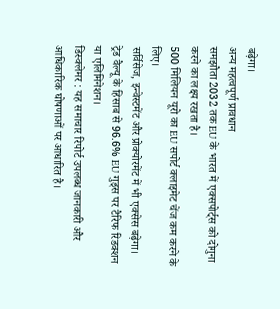बढ़ेगा।
अन्य महत्वपूर्ण प्रावधान
समझौता 2032 तक EU के भारत में एक्सपोर्ट्स को दोगुना करने का लक्ष्य रखता है।
500 मिलियन यूरो का EU सपोर्ट क्लाइमेट चेंज कम करने के लिए।
सर्विसेज, इन्वेस्टमेंट और प्रोक्योरमेंट में भी एक्सेस बढ़ेगा।
ट्रेड वैल्यू के हिसाब से 96.6% EU गुड्स पर टैरिफ रिडक्शन या एलिमिनेशन।
डिस्क्लेमर : यह समाचार रिपोर्ट उपलब्ध जानकारी और आधिकारिक घोषणाओं पर आधारित है।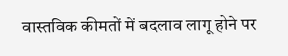वास्तविक कीमतों में बदलाव लागू होने पर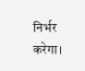निर्भर करेगा।